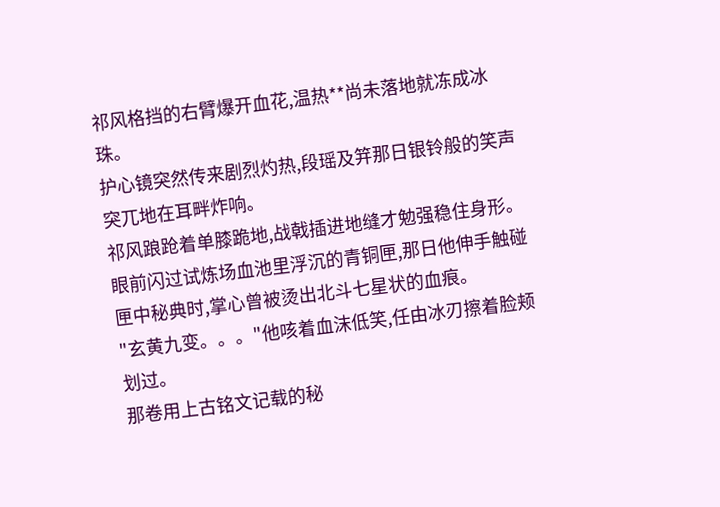祁风格挡的右臂爆开血花,温热**尚未落地就冻成冰珠。
护心镜突然传来剧烈灼热,段瑶及笄那日银铃般的笑声突兀地在耳畔炸响。
祁风踉跄着单膝跪地,战戟插进地缝才勉强稳住身形。
眼前闪过试炼场血池里浮沉的青铜匣,那日他伸手触碰匣中秘典时,掌心曾被烫出北斗七星状的血痕。
"玄黄九变。。。"他咳着血沫低笑,任由冰刃擦着脸颊划过。
那卷用上古铭文记载的秘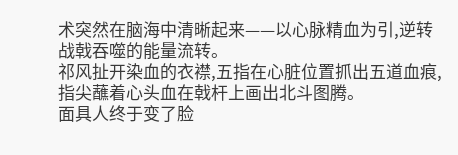术突然在脑海中清晰起来——以心脉精血为引,逆转战戟吞噬的能量流转。
祁风扯开染血的衣襟,五指在心脏位置抓出五道血痕,指尖蘸着心头血在戟杆上画出北斗图腾。
面具人终于变了脸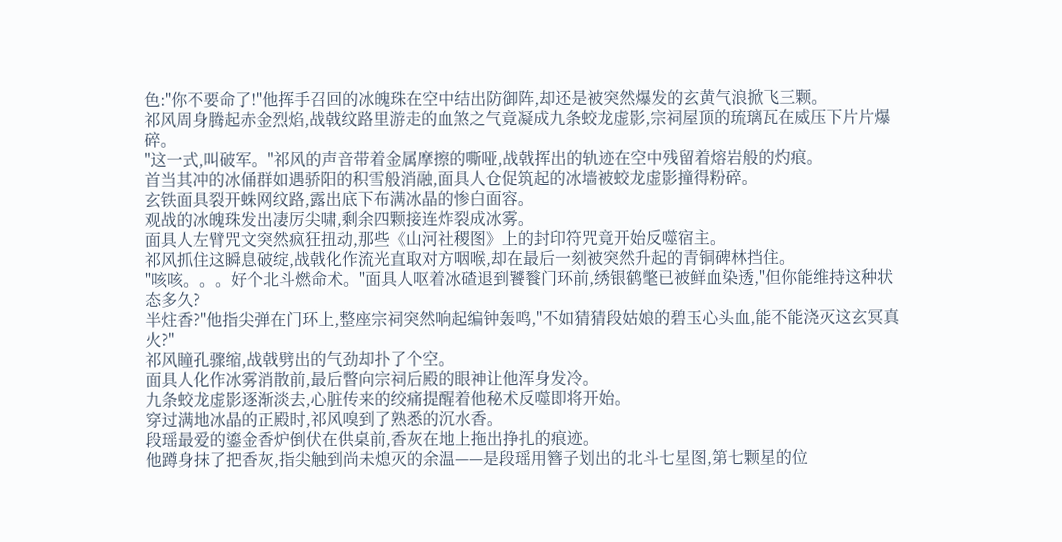色:"你不要命了!"他挥手召回的冰魄珠在空中结出防御阵,却还是被突然爆发的玄黄气浪掀飞三颗。
祁风周身腾起赤金烈焰,战戟纹路里游走的血煞之气竟凝成九条蛟龙虚影,宗祠屋顶的琉璃瓦在威压下片片爆碎。
"这一式,叫破军。"祁风的声音带着金属摩擦的嘶哑,战戟挥出的轨迹在空中残留着熔岩般的灼痕。
首当其冲的冰俑群如遇骄阳的积雪般消融,面具人仓促筑起的冰墙被蛟龙虚影撞得粉碎。
玄铁面具裂开蛛网纹路,露出底下布满冰晶的惨白面容。
观战的冰魄珠发出凄厉尖啸,剩余四颗接连炸裂成冰雾。
面具人左臂咒文突然疯狂扭动,那些《山河社稷图》上的封印符咒竟开始反噬宿主。
祁风抓住这瞬息破绽,战戟化作流光直取对方咽喉,却在最后一刻被突然升起的青铜碑林挡住。
"咳咳。。。好个北斗燃命术。"面具人呕着冰碴退到饕餮门环前,绣银鹤氅已被鲜血染透,"但你能维持这种状态多久?
半炷香?"他指尖弹在门环上,整座宗祠突然响起编钟轰鸣,"不如猜猜段姑娘的碧玉心头血,能不能浇灭这玄冥真火?"
祁风瞳孔骤缩,战戟劈出的气劲却扑了个空。
面具人化作冰雾消散前,最后瞥向宗祠后殿的眼神让他浑身发冷。
九条蛟龙虚影逐渐淡去,心脏传来的绞痛提醒着他秘术反噬即将开始。
穿过满地冰晶的正殿时,祁风嗅到了熟悉的沉水香。
段瑶最爱的鎏金香炉倒伏在供桌前,香灰在地上拖出挣扎的痕迹。
他蹲身抹了把香灰,指尖触到尚未熄灭的余温——是段瑶用簪子划出的北斗七星图,第七颗星的位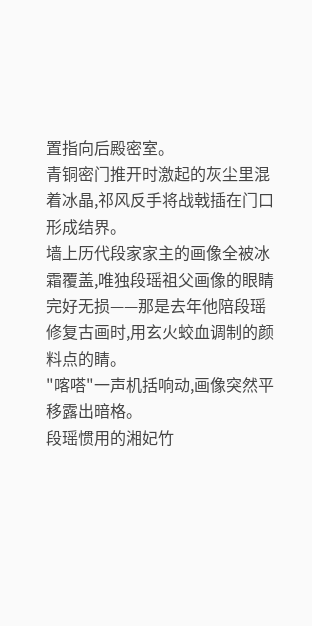置指向后殿密室。
青铜密门推开时激起的灰尘里混着冰晶,祁风反手将战戟插在门口形成结界。
墙上历代段家家主的画像全被冰霜覆盖,唯独段瑶祖父画像的眼睛完好无损——那是去年他陪段瑶修复古画时,用玄火蛟血调制的颜料点的睛。
"喀嗒"一声机括响动,画像突然平移露出暗格。
段瑶惯用的湘妃竹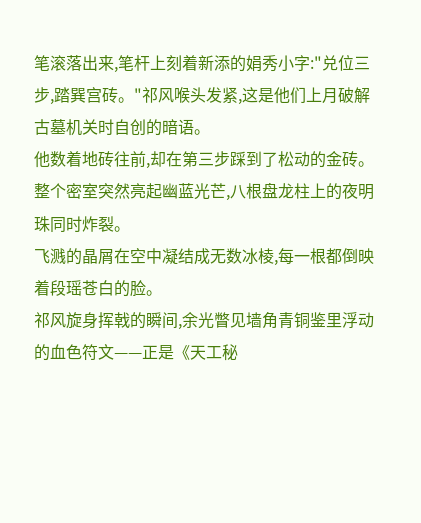笔滚落出来,笔杆上刻着新添的娟秀小字:"兑位三步,踏巽宫砖。"祁风喉头发紧,这是他们上月破解古墓机关时自创的暗语。
他数着地砖往前,却在第三步踩到了松动的金砖。
整个密室突然亮起幽蓝光芒,八根盘龙柱上的夜明珠同时炸裂。
飞溅的晶屑在空中凝结成无数冰棱,每一根都倒映着段瑶苍白的脸。
祁风旋身挥戟的瞬间,余光瞥见墙角青铜鉴里浮动的血色符文——正是《天工秘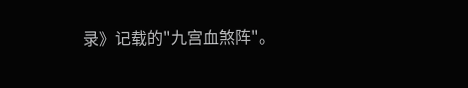录》记载的"九宫血煞阵"。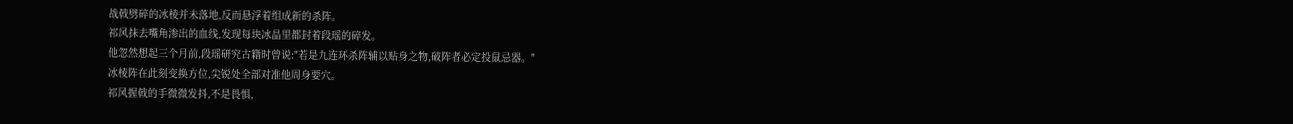战戟劈碎的冰棱并未落地,反而悬浮着组成新的杀阵。
祁风抹去嘴角渗出的血线,发现每块冰晶里都封着段瑶的碎发。
他忽然想起三个月前,段瑶研究古籍时曾说:"若是九连环杀阵辅以贴身之物,破阵者必定投鼠忌器。"
冰棱阵在此刻变换方位,尖锐处全部对准他周身要穴。
祁风握戟的手微微发抖,不是畏惧,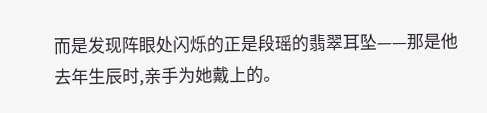而是发现阵眼处闪烁的正是段瑶的翡翠耳坠——那是他去年生辰时,亲手为她戴上的。